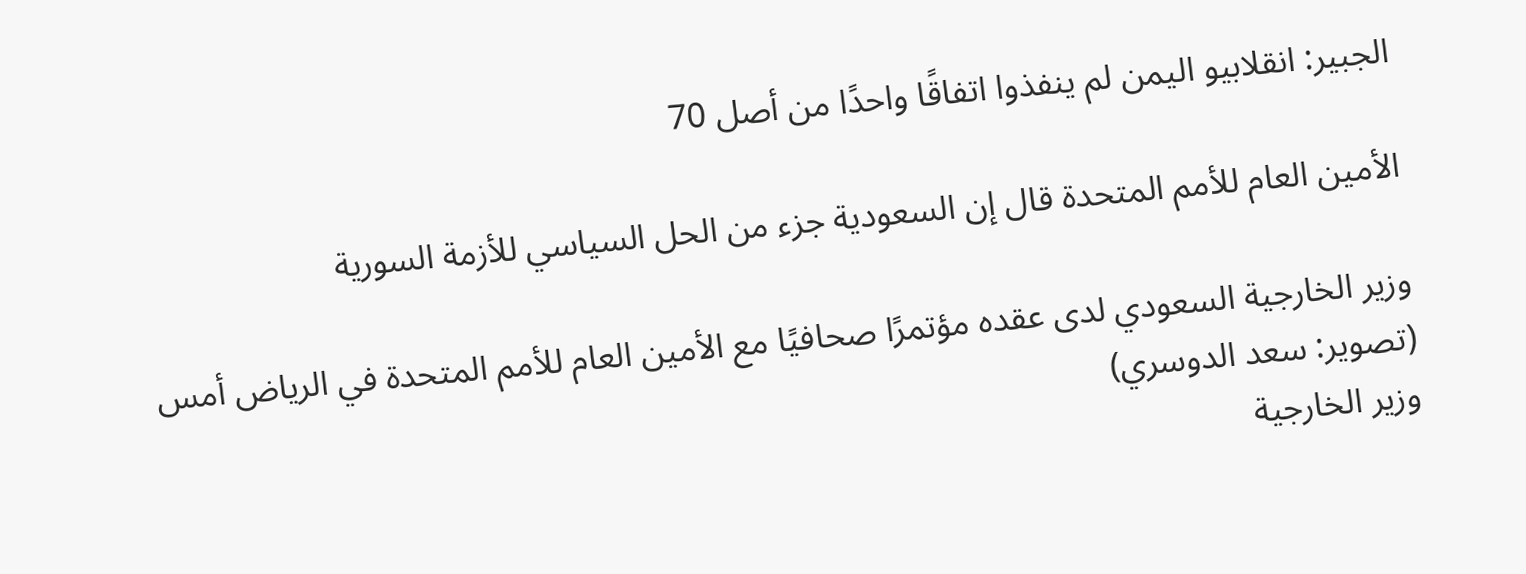الجبير: انقلابيو اليمن لم ينفذوا اتفاقًا واحدًا من أصل 70

الأمين العام للأمم المتحدة قال إن السعودية جزء من الحل السياسي للأزمة السورية

وزير الخارجية السعودي لدى عقده مؤتمرًا صحافيًا مع الأمين العام للأمم المتحدة في الرياض أمس (تصوير: سعد الدوسري)
وزير الخارجية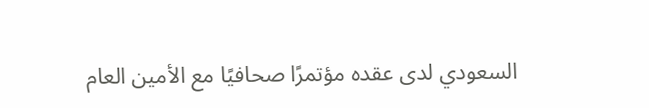السعودي لدى عقده مؤتمرًا صحافيًا مع الأمين العام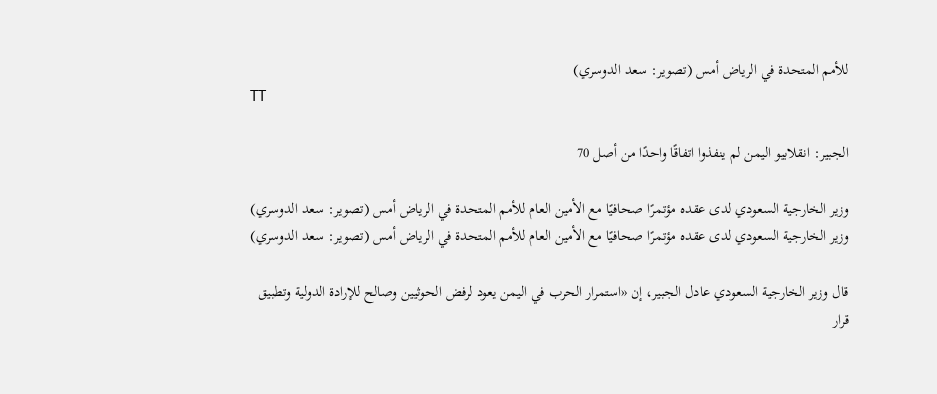للأمم المتحدة في الرياض أمس (تصوير: سعد الدوسري)
TT

الجبير: انقلابيو اليمن لم ينفذوا اتفاقًا واحدًا من أصل 70

وزير الخارجية السعودي لدى عقده مؤتمرًا صحافيًا مع الأمين العام للأمم المتحدة في الرياض أمس (تصوير: سعد الدوسري)
وزير الخارجية السعودي لدى عقده مؤتمرًا صحافيًا مع الأمين العام للأمم المتحدة في الرياض أمس (تصوير: سعد الدوسري)

قال وزير الخارجية السعودي عادل الجبير، إن «استمرار الحرب في اليمن يعود لرفض الحوثيين وصالح للإرادة الدولية وتطبيق قرار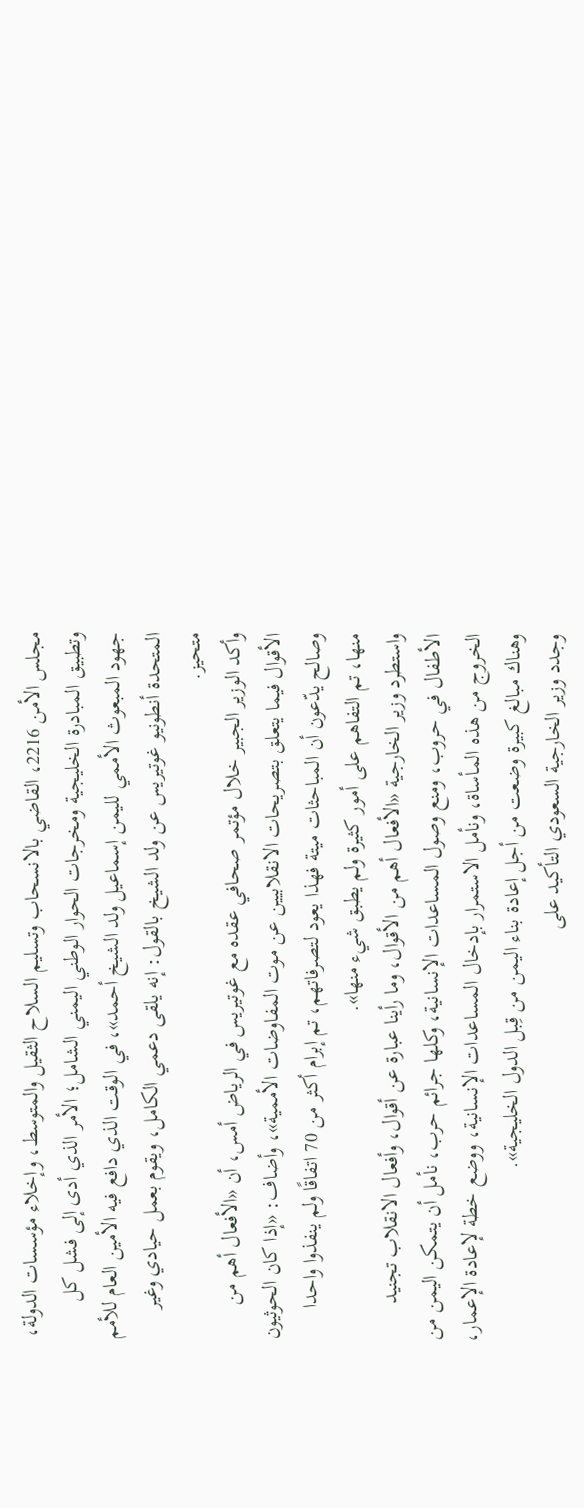مجلس الأمن 2216، القاضي بالانسحاب وتسليم السلاح الثقيل والمتوسط، وإخلاء مؤسسات الدولة، وتطبيق المبادرة الخليجية ومخرجات الحوار الوطني اليمني الشامل؛ الأمر الذي أدى إلى فشل كل جهود المبعوث الأممي لليمن إسماعيل ولد الشيخ أحمد»، في الوقت الذي دافع فيه الأمين العام للأمم المتحدة أنطونيو غوتيريس عن ولد الشيخ بالقول: إنه يلقى دعمي الكامل، ويقوم بعمل حيادي وغير متحيز.
وأكد الوزير الجبير خلال مؤتمر صحافي عقده مع غوتيريس في الرياض أمس، أن «الأفعال أهم من الأقوال فيما يتعلق بتصريحات الانقلابيين عن موت المفاوضات الأممية»، وأضاف: «إذا كان الحوثيون وصالح يدّعون أن المباحثات ميتة فهذا يعود لتصرفاتهم، تم إبرام أكثر من 70 اتفاقًا ولم ينفذوا واحدا منها، تم التفاهم على أمور كثيرة ولم يطبق شيء منها».
واستطرد وزير الخارجية «الأفعال أهم من الأقوال، وما رأينا عبارة عن أقوال، وأفعال الانقلاب تجنيد الأطفال في حروب، ومنع وصول المساعدات الإنسانية، وكلها جرائم حرب، نأمل أن يتمكن اليمن من الخروج من هذه المأساة، ونأمل الاستمرار بإدخال المساعدات الإنسانية، ووضع خطة لإعادة الإعمار، وهناك مبالغ كبيرة وضعت من أجل إعادة بناء اليمن من قِبل الدول الخليجية».
وجدد وزير الخارجية السعودي التأكيد على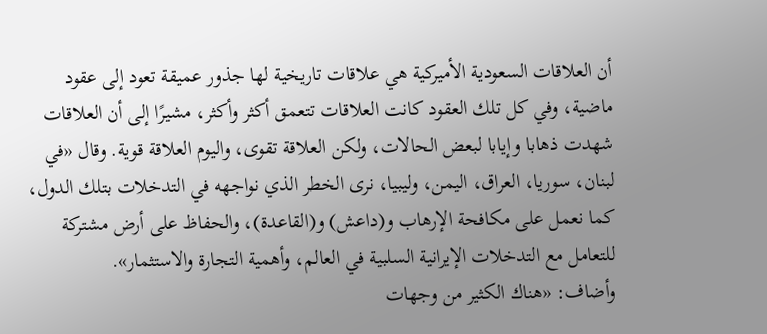أن العلاقات السعودية الأميركية هي علاقات تاريخية لها جذور عميقة تعود إلى عقود ماضية، وفي كل تلك العقود كانت العلاقات تتعمق أكثر وأكثر، مشيرًا إلى أن العلاقات شهدت ذهابا وإيابا لبعض الحالات، ولكن العلاقة تقوى، واليوم العلاقة قوية. وقال «في لبنان، سوريا، العراق، اليمن، وليبيا، نرى الخطر الذي نواجهه في التدخلات بتلك الدول، كما نعمل على مكافحة الإرهاب و(داعش) و(القاعدة)، والحفاظ على أرض مشتركة للتعامل مع التدخلات الإيرانية السلبية في العالم، وأهمية التجارة والاستثمار».
وأضاف: «هناك الكثير من وجهات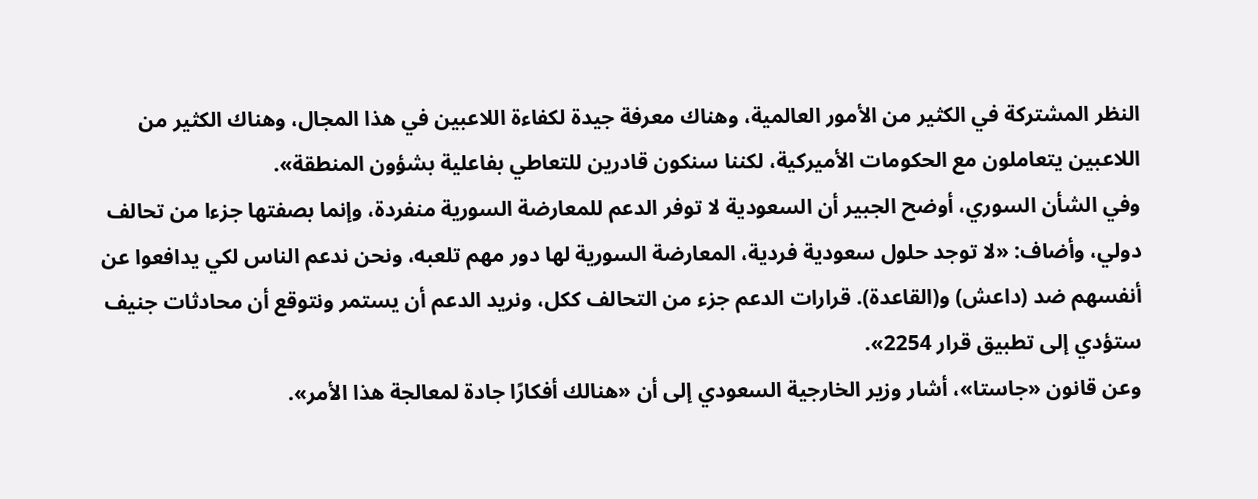النظر المشتركة في الكثير من الأمور العالمية، وهناك معرفة جيدة لكفاءة اللاعبين في هذا المجال، وهناك الكثير من اللاعبين يتعاملون مع الحكومات الأميركية، لكننا سنكون قادرين للتعاطي بفاعلية بشؤون المنطقة».
وفي الشأن السوري، أوضح الجبير أن السعودية لا توفر الدعم للمعارضة السورية منفردة، وإنما بصفتها جزءا من تحالف دولي، وأضاف: «لا توجد حلول سعودية فردية، المعارضة السورية لها دور مهم تلعبه، ونحن ندعم الناس لكي يدافعوا عن أنفسهم ضد (داعش) و(القاعدة). قرارات الدعم جزء من التحالف ككل، ونريد الدعم أن يستمر ونتوقع أن محادثات جنيف ستؤدي إلى تطبيق قرار 2254».
وعن قانون «جاستا»، أشار وزير الخارجية السعودي إلى أن «هنالك أفكارًا جادة لمعالجة هذا الأمر».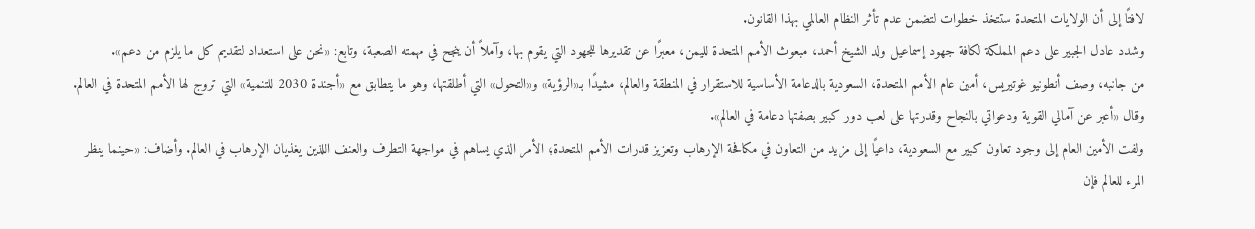لافتًا إلى أن الولايات المتحدة ستتخذ خطوات لتضمن عدم تأثر النظام العالمي بهذا القانون.
وشدد عادل الجبير على دعم المملكة لكافة جهود إسماعيل ولد الشيخ أحمد، مبعوث الأمم المتحدة لليمن، معبرًا عن تقديرها للجهود التي يقوم بها، وآملاً أن ينجح في مهمته الصعبة، وتابع: «نحن على استعداد لتقديم كل ما يلزم من دعم».
من جانبه، وصف أنطونيو غوتيريس، أمين عام الأمم المتحدة، السعودية بالدعامة الأساسية للاستقرار في المنطقة والعالم، مشيدًا بـ«الرؤية» و«التحول» التي أطلقتها، وهو ما يتطابق مع «أجندة 2030 للتنمية» التي تروج لها الأمم المتحدة في العالم. وقال «أعبر عن آمالي القوية ودعواتي بالنجاح وقدرتها على لعب دور كبير بصفتها دعامة في العالم».
ولفت الأمين العام إلى وجود تعاون كبير مع السعودية، داعيًا إلى مزيد من التعاون في مكافحة الإرهاب وتعزيز قدرات الأمم المتحدة؛ الأمر الذي يساهم في مواجهة التطرف والعنف اللذين يغذيان الإرهاب في العالم. وأضاف: «حينما ينظر المرء للعالم فإن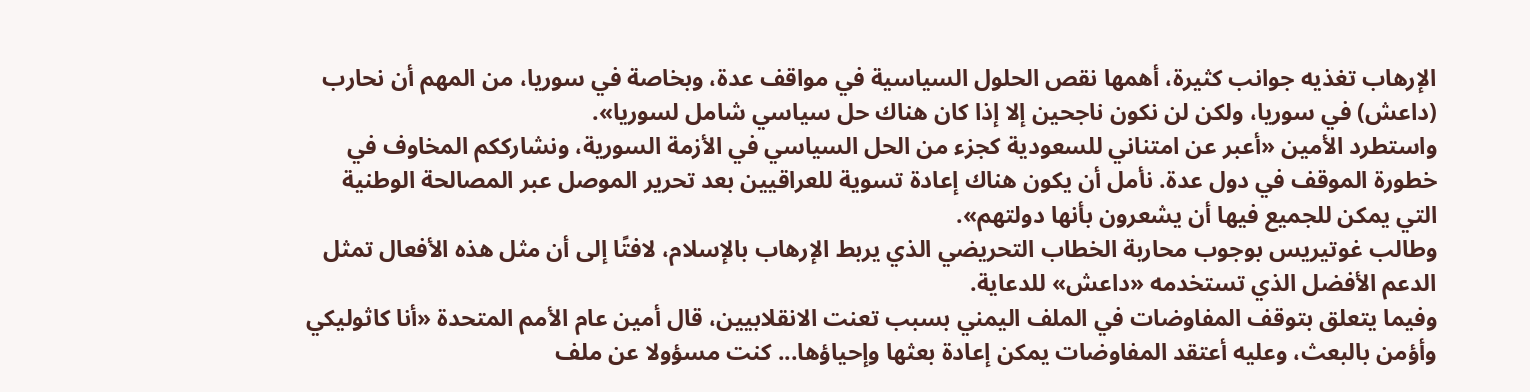الإرهاب تغذيه جوانب كثيرة، أهمها نقص الحلول السياسية في مواقف عدة، وبخاصة في سوريا، من المهم أن نحارب (داعش) في سوريا، ولكن لن نكون ناجحين إلا إذا كان هناك حل سياسي شامل لسوريا».
واستطرد الأمين «أعبر عن امتناني للسعودية كجزء من الحل السياسي في الأزمة السورية، ونشارككم المخاوف في خطورة الموقف في دول عدة. نأمل أن يكون هناك إعادة تسوية للعراقيين بعد تحرير الموصل عبر المصالحة الوطنية التي يمكن للجميع فيها أن يشعرون بأنها دولتهم».
وطالب غوتيريس بوجوب محاربة الخطاب التحريضي الذي يربط الإرهاب بالإسلام، لافتًا إلى أن مثل هذه الأفعال تمثل الدعم الأفضل الذي تستخدمه «داعش» للدعاية.
وفيما يتعلق بتوقف المفاوضات في الملف اليمني بسبب تعنت الانقلابيين، قال أمين عام الأمم المتحدة «أنا كاثوليكي وأؤمن بالبعث، وعليه أعتقد المفاوضات يمكن إعادة بعثها وإحياؤها... كنت مسؤولا عن ملف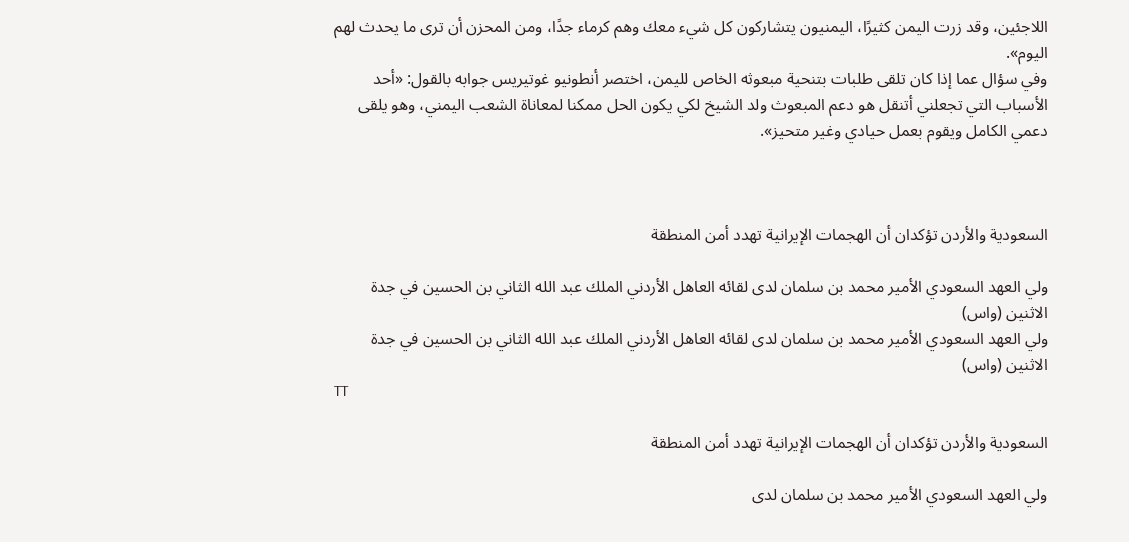اللاجئين، وقد زرت اليمن كثيرًا، اليمنيون يتشاركون كل شيء معك وهم كرماء جدًا، ومن المحزن أن ترى ما يحدث لهم اليوم».
وفي سؤال عما إذا كان تلقى طلبات بتنحية مبعوثه الخاص لليمن، اختصر أنطونيو غوتيريس جوابه بالقول: «أحد الأسباب التي تجعلني أتنقل هو دعم المبعوث ولد الشيخ لكي يكون الحل ممكنا لمعاناة الشعب اليمني، وهو يلقى دعمي الكامل ويقوم بعمل حيادي وغير متحيز».



السعودية والأردن تؤكدان أن الهجمات الإيرانية تهدد أمن المنطقة

ولي العهد السعودي الأمير محمد بن سلمان لدى لقائه العاهل الأردني الملك عبد الله الثاني بن الحسين في جدة الاثنين (واس)
ولي العهد السعودي الأمير محمد بن سلمان لدى لقائه العاهل الأردني الملك عبد الله الثاني بن الحسين في جدة الاثنين (واس)
TT

السعودية والأردن تؤكدان أن الهجمات الإيرانية تهدد أمن المنطقة

ولي العهد السعودي الأمير محمد بن سلمان لدى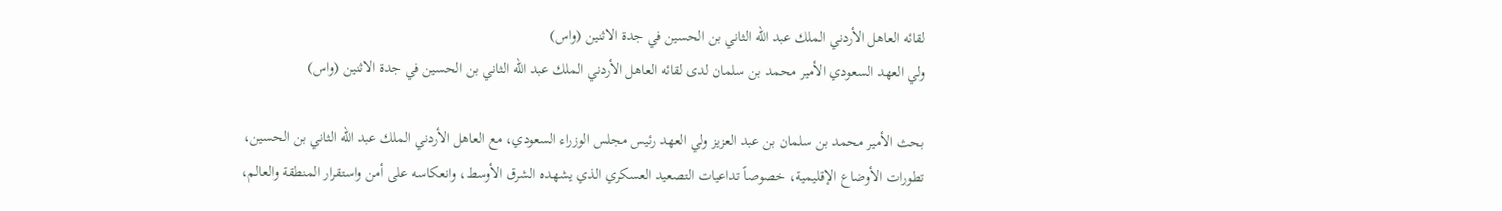لقائه العاهل الأردني الملك عبد الله الثاني بن الحسين في جدة الاثنين (واس)
ولي العهد السعودي الأمير محمد بن سلمان لدى لقائه العاهل الأردني الملك عبد الله الثاني بن الحسين في جدة الاثنين (واس)

بحث الأمير محمد بن سلمان بن عبد العزيز ولي العهد رئيس مجلس الوزراء السعودي، مع العاهل الأردني الملك عبد الله الثاني بن الحسين، تطورات الأوضاع الإقليمية، خصوصاً تداعيات التصعيد العسكري الذي يشهده الشرق الأوسط، وانعكاسه على أمن واستقرار المنطقة والعالم،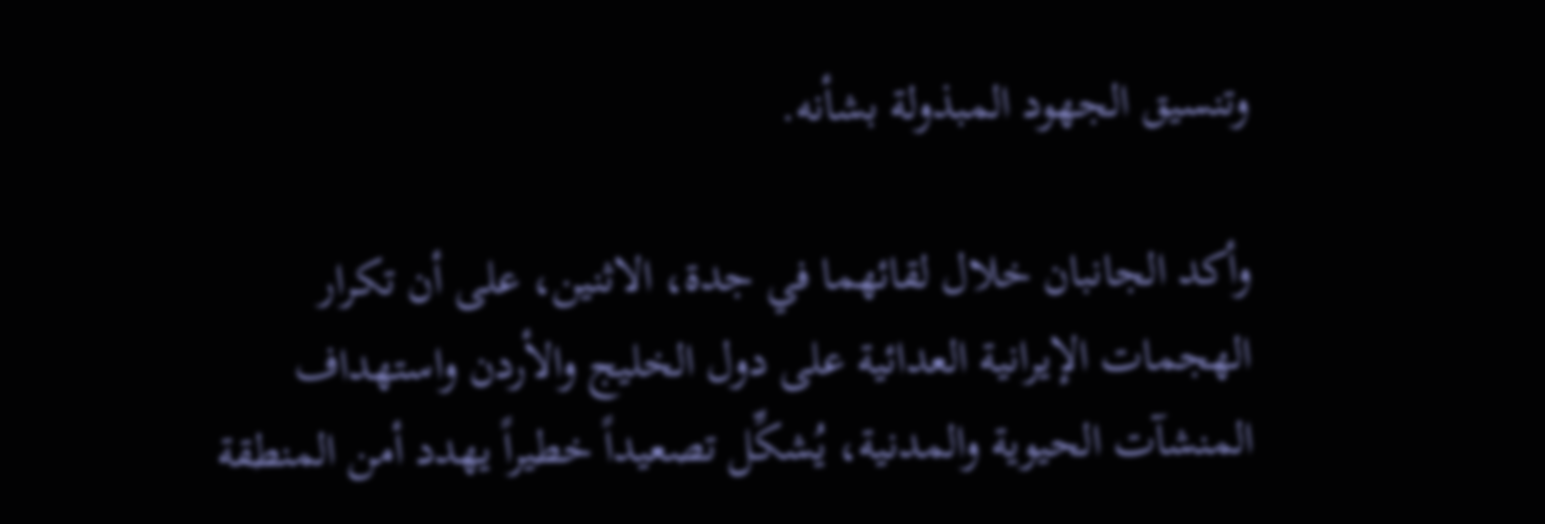وتنسيق الجهود المبذولة بشأنه.

وأكد الجانبان خلال لقائهما في جدة، الاثنين، على أن تكرار الهجمات الإيرانية العدائية على دول الخليج والأردن واستهداف المنشآت الحيوية والمدنية، يُشكِّل تصعيداً خطيراً يهدد أمن المنطقة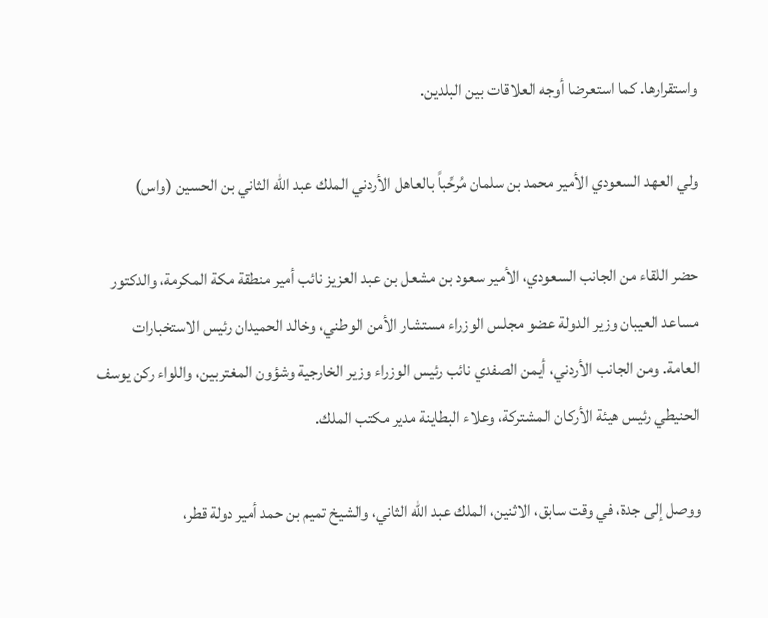واستقرارها. كما استعرضا أوجه العلاقات بين البلدين.

ولي العهد السعودي الأمير محمد بن سلمان مُرحِّباً بالعاهل الأردني الملك عبد الله الثاني بن الحسين (واس)

حضر اللقاء من الجانب السعودي، الأمير سعود بن مشعل بن عبد العزيز نائب أمير منطقة مكة المكرمة، والدكتور مساعد العيبان وزير الدولة عضو مجلس الوزراء مستشار الأمن الوطني، وخالد الحميدان رئيس الاستخبارات العامة. ومن الجانب الأردني، أيمن الصفدي نائب رئيس الوزراء وزير الخارجية وشؤون المغتربين، واللواء ركن يوسف الحنيطي رئيس هيئة الأركان المشتركة، وعلاء البطاينة مدير مكتب الملك.

ووصل إلى جدة، في وقت سابق، الاثنين، الملك عبد الله الثاني، والشيخ تميم بن حمد أمير دولة قطر،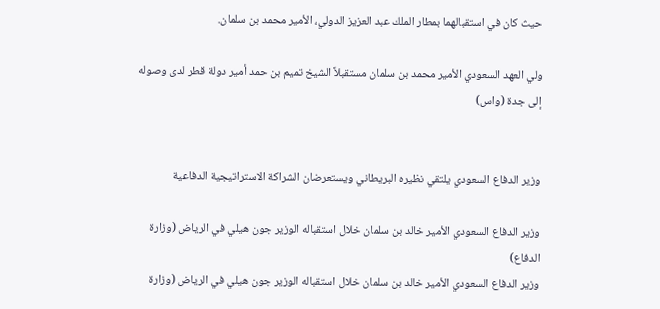حيث كان في استقبالهما بمطار الملك عبد العزيز الدولي، الأمير محمد بن سلمان.

ولي العهد السعودي الأمير محمد بن سلمان مستقبلاً الشيخ تميم بن حمد أمير دولة قطر لدى وصوله إلى جدة (واس)


وزير الدفاع السعودي يلتقي نظيره البريطاني ويستعرضان الشراكة الاستراتيجية الدفاعية

وزير الدفاع السعودي الأمير خالد بن سلمان خلال استقباله الوزير جون هيلي في الرياض (وزارة الدفاع)
وزير الدفاع السعودي الأمير خالد بن سلمان خلال استقباله الوزير جون هيلي في الرياض (وزارة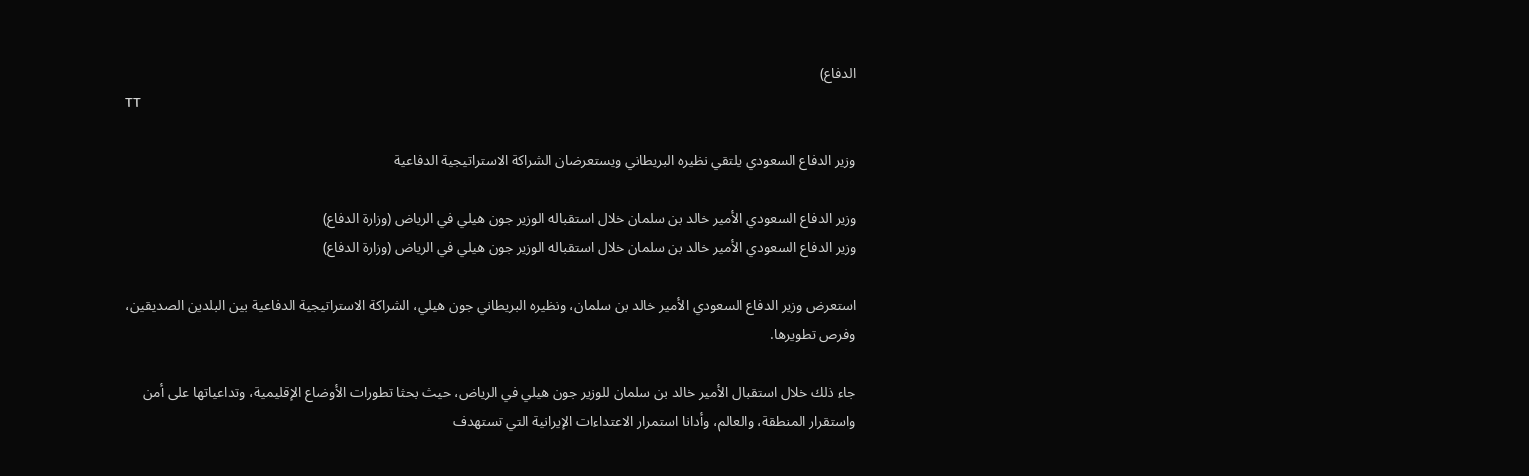الدفاع)
TT

وزير الدفاع السعودي يلتقي نظيره البريطاني ويستعرضان الشراكة الاستراتيجية الدفاعية

وزير الدفاع السعودي الأمير خالد بن سلمان خلال استقباله الوزير جون هيلي في الرياض (وزارة الدفاع)
وزير الدفاع السعودي الأمير خالد بن سلمان خلال استقباله الوزير جون هيلي في الرياض (وزارة الدفاع)

استعرض وزير الدفاع السعودي الأمير خالد بن سلمان، ونظيره البريطاني جون هيلي، الشراكة الاستراتيجية الدفاعية بين البلدين الصديقين، وفرص تطويرها.

جاء ذلك خلال استقبال الأمير خالد بن سلمان للوزير جون هيلي في الرياض، حيث بحثا تطورات الأوضاع الإقليمية، وتداعياتها على أمن واستقرار المنطقة، والعالم، وأدانا استمرار الاعتداءات الإيرانية التي تستهدف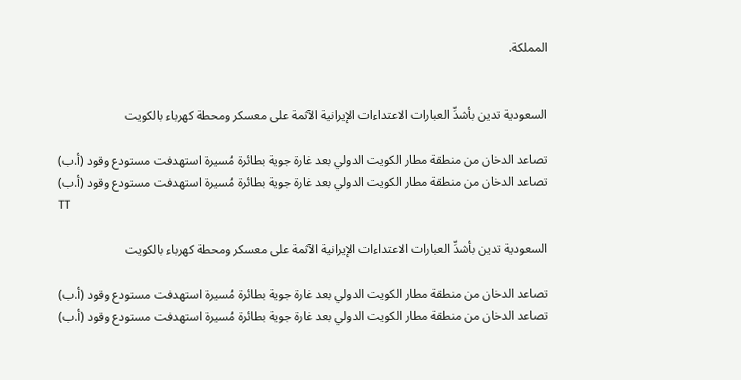المملكة.


السعودية تدين بأشدِّ العبارات الاعتداءات الإيرانية الآثمة على معسكر ومحطة كهرباء بالكويت

تصاعد الدخان من منطقة مطار الكويت الدولي بعد غارة جوية بطائرة مُسيرة استهدفت مستودع وقود (أ.ب)
تصاعد الدخان من منطقة مطار الكويت الدولي بعد غارة جوية بطائرة مُسيرة استهدفت مستودع وقود (أ.ب)
TT

السعودية تدين بأشدِّ العبارات الاعتداءات الإيرانية الآثمة على معسكر ومحطة كهرباء بالكويت

تصاعد الدخان من منطقة مطار الكويت الدولي بعد غارة جوية بطائرة مُسيرة استهدفت مستودع وقود (أ.ب)
تصاعد الدخان من منطقة مطار الكويت الدولي بعد غارة جوية بطائرة مُسيرة استهدفت مستودع وقود (أ.ب)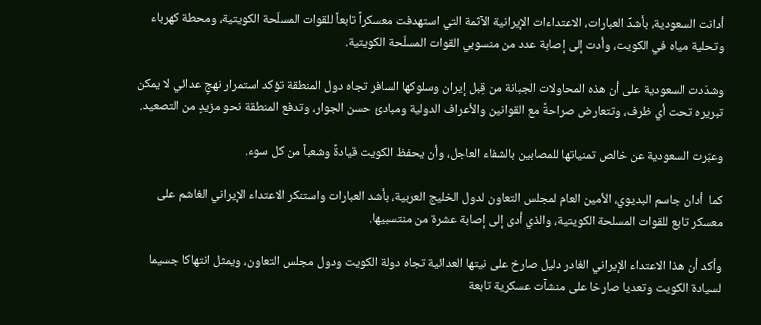أدانت السعودية، بأشدِّ العبارات، الاعتداءات الإيرانية الآثمة التي استهدفت معسكراً تابعاً للقوات المسلّحة الكويتية، ومحطة كهرباء وتحلية مياه في الكويت، وأدت إلى إصابة عدد من منسوبي القوات المسلّحة الكويتية.

وشدّدت السعودية على أن هذه المحاولات الجبانة من قِبل إيران وسلوكها السافر تجاه دول المنطقة تؤكد استمرار نهجٍ عدائي لا يمكن تبريره تحت أي ظرف، وتتعارض صراحةً مع القوانين والأعراف الدولية ومبادئ حسن الجوار، وتدفع المنطقة نحو مزيدٍ من التصعيد.

وعبّرت السعودية عن خالص تمنياتها للمصابين بالشفاء العاجل، وأن يحفظ الكويت قيادةً وشعباً من كل سوء.

كما  أدان جاسم البديوي، الأمين العام لمجلس التعاون لدول الخليج العربية، بأشد العبارات واستنكر الاعتداء الإيراني الغاشم على معسكر تابع للقوات المسلحة الكويتية، والذي أدى إلى إصابة عشرة من منتسبيها.

وأكد أن هذا الاعتداء الإيراني الغادر دليل صارخ على نيتها العدائية تجاه دولة الكويت ودول مجلس التعاون، ويمثل انتهاكا جسيما لسيادة الكويت وتعديا صارخا على منشآت عسكرية تابعة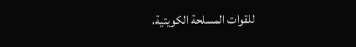للقوات المسلحة الكويتية،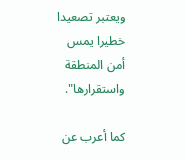ويعتبر تصعيدا خطيرا يمس أمن المنطقة واستقرارها".

كما أعرب عن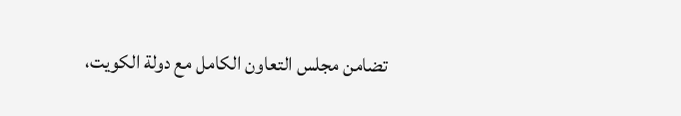تضامن مجلس التعاون الكامل مع دولة الكويت،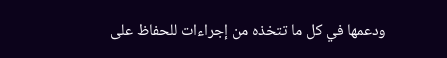ودعمها في كل ما تتخذه من إجراءات للحفاظ على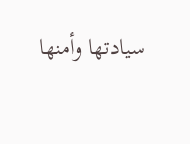سيادتها وأمنها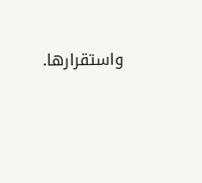واستقرارها.